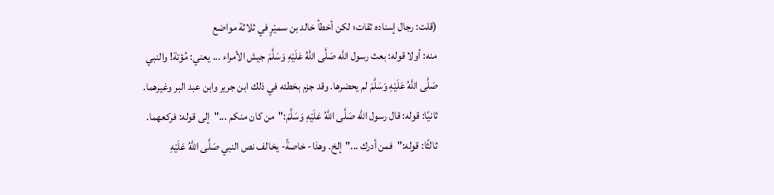(قلت: رجال إسناده ثقات؛ لكن أخطأ خالد بن سميْرٍ في ثلاثة مواضع
منه: أولا قوله: بعث رسول الله صَلَّى اللَّهُ عَلَيْهِ وَسَلَّمَ جيش الأمراء ... يعني: مُؤتة! والنبي
صَلَّى اللَّهُ عَلَيْهِ وَسَلَّمَ لم يحضرها. وقد جزم بخطئه في ذلك ابن جرير وابن عبد البر وغيرهما.
ثانيًا: قوله: قال رسول الله صَلَّى اللَّهُ عَلَيْهِ وَسَلَّمَ:"من كان منكم ..."إلى قوله: فركعهما.
ثالثًا: قوله:"فمن أدرك ..."إلخ. وهذا- خاصةً- يخالف نص النبي صَلَّى اللَّهُ عَلَيْهِ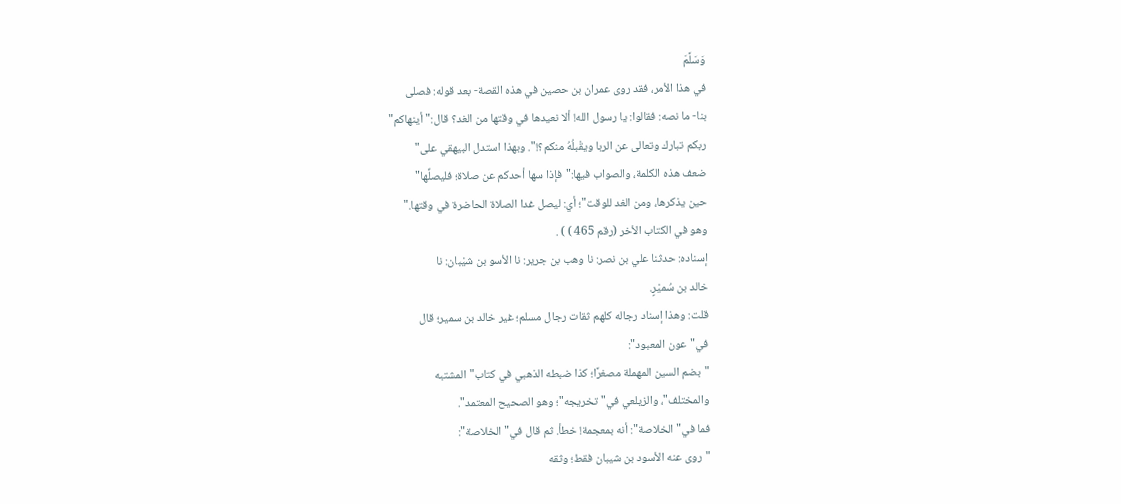وَسَلَّمَ
في هذا الأمر، فقد روى عمران بن حصين في هذه القصة- بعد قوله: فصلى
بنا- ما نصه: فقالوا: يا رسول الله! ألا نعيدها في وقتها من الغد؟ قال:"أينهاكم"
ربكم تبارك وتعالى عن الربا ويقْبلُهُ منكم؟!". وبهذا استدل البيهقي على"
ضعف هذه الكلمة، والصواب فيها:"فإذا سها أحدكم عن صلاة؛ فليصلِّها"
حين يذكرها، ومن الغد للوقت"؛ أي: ليصل غدا الصلاة الحاضرة في وقتها."
وهو في الكتاب الأخر (رقم 465 ) ) .
إسناده: حدثنا علي بن نصر: نا وهب بن جرير: نا الأسو بن شيْبان: نا
خالد بن سُميْرٍ.
قلت: وهذا إسناد رجاله كلهم ثقات رجال مسلم؛ غير خالد بن سمير؛ قال
في"عون المعبود":
"بضم السين المهملة مصغرًا؛ كذا ضبطه الذهبي في كتاب"المشتبه
والمختلف"، والزيلعي في"تخريجه"؛ وهو الصحيح المعتمد".
فما في"الخلاصة": أنه بمعجمة! خطأ. ثم قال في"الخلاصة":
"روى عنه الأسود بن شيبان فقط؛ وثقه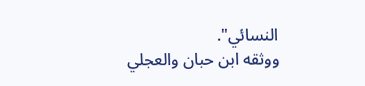النسائي".
ووثقه ابن حبان والعجلي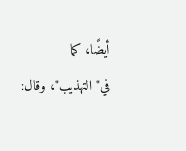أيضًا، كما في"التهذيب"، وقال: